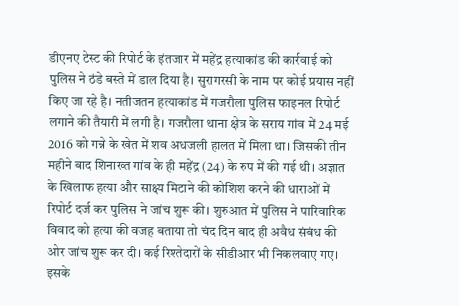डीएनए टेस्ट की रिपोर्ट के इंतजार में महेंद्र हत्याकांड की कार्रवाई को पुलिस ने ठंडे बस्ते में डाल दिया है। सुरागरसी के नाम पर कोई प्रयास नहीं किए जा रहे है। नतीजतन हत्याकांड में गजरौला पुलिस फाइनल रिपोर्ट लगाने की तैयारी में लगी है। गजरौला थाना क्षेत्र के सराय गांव में 24 मई 2016 को गन्ने के खेत में शव अधजली हालत में मिला था। जिसकी तीन महीने बाद शिनाख्त गांव के ही महेंद्र (24) के रुप में की गई थी। अज्ञात के खिलाफ हत्या और साक्ष्य मिटाने की कोशिश करने की धाराओं में रिपोर्ट दर्ज कर पुलिस ने जांच शुरू की। शुरुआत में पुलिस ने पारिवारिक विवाद को हत्या की वजह बताया तो चंद दिन बाद ही अवैध संबंध की ओर जांच शुरू कर दी। कई रिश्तेदारों के सीडीआर भी निकलवाए गए। इसके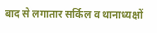बाद से लगातार सर्किल व थानाध्यक्षों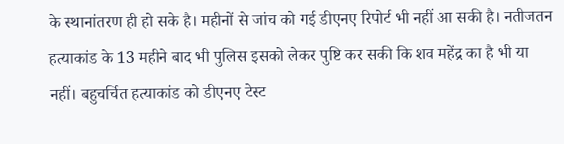के स्थानांतरण ही हो सके है। महीनों से जांच को गई डीएनए रिपोर्ट भी नहीं आ सकी है। नतीजतन हत्याकांड के 13 महीने बाद भी पुलिस इसको लेकर पुष्टि कर सकी कि शव महेंद्र का है भी या नहीं। बहुचर्चित हत्याकांड को डीएनए टेस्ट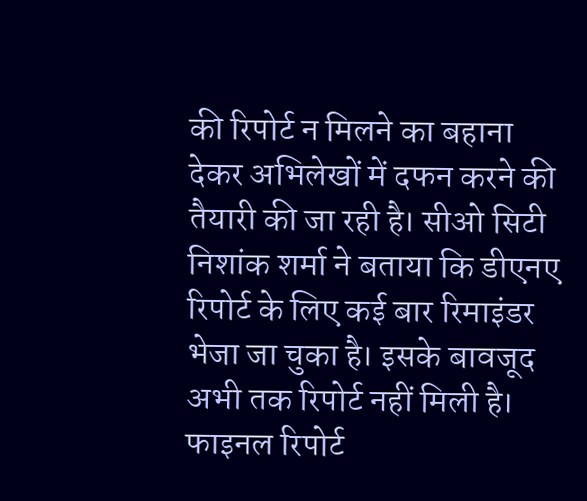की रिपोर्ट न मिलने का बहाना देकर अभिलेखों में दफन करने की तैयारी की जा रही है। सीओ सिटी निशांक शर्मा ने बताया कि डीएनए रिपोर्ट के लिए कई बार रिमाइंडर भेजा जा चुका है। इसके बावजूद अभी तक रिपोर्ट नहीं मिली है। फाइनल रिपोर्ट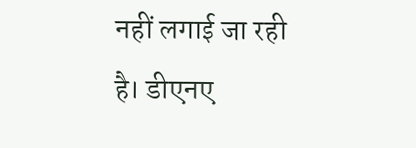नहीं लगाई जा रही है। डीएनए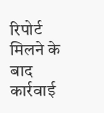रिपोर्ट मिलने के बाद कार्रवाई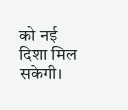को नई दिशा मिल सकेगी।